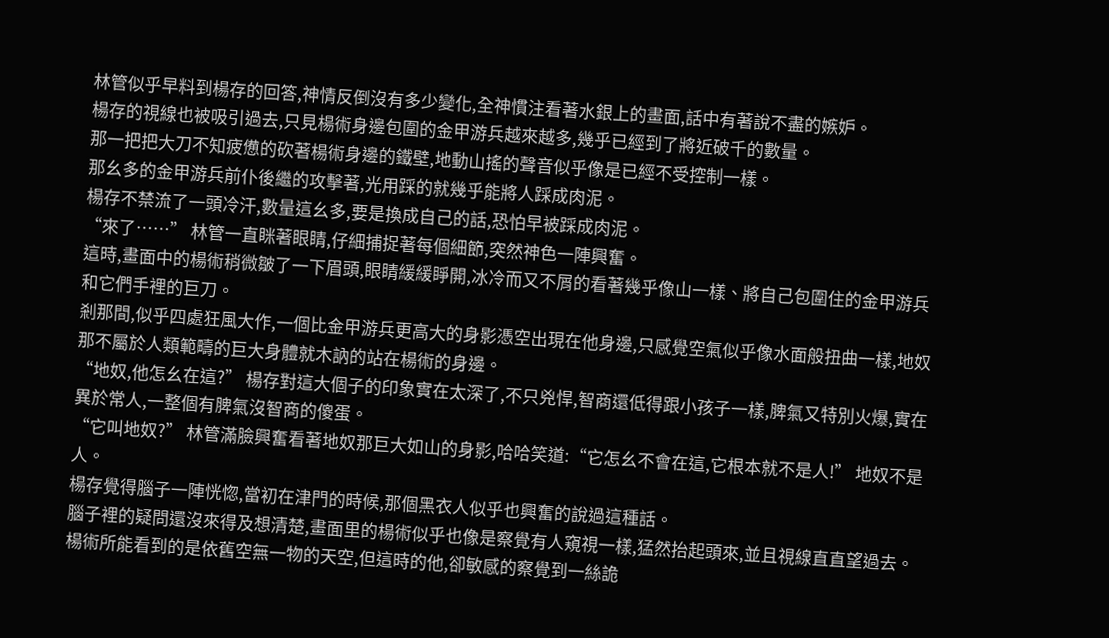林管似乎早料到楊存的回答,神情反倒沒有多少變化,全神慣注看著水銀上的畫面,話中有著說不盡的嫉妒。
楊存的視線也被吸引過去,只見楊術身邊包圍的金甲游兵越來越多,幾乎已經到了將近破千的數量。
那一把把大刀不知疲憊的砍著楊術身邊的鐵壁,地動山搖的聲音似乎像是已經不受控制一樣。
那幺多的金甲游兵前仆後繼的攻擊著,光用踩的就幾乎能將人踩成肉泥。
楊存不禁流了一頭冷汗,數量這幺多,要是換成自己的話,恐怕早被踩成肉泥。
“來了……” 林管一直眯著眼睛,仔細捕捉著每個細節,突然神色一陣興奮。
這時,畫面中的楊術稍微皺了一下眉頭,眼睛緩緩睜開,冰冷而又不屑的看著幾乎像山一樣、將自己包圍住的金甲游兵和它們手裡的巨刀。
剎那間,似乎四處狂風大作,一個比金甲游兵更高大的身影憑空出現在他身邊,只感覺空氣似乎像水面般扭曲一樣,地奴那不屬於人類範疇的巨大身體就木訥的站在楊術的身邊。
“地奴,他怎幺在這?” 楊存對這大個子的印象實在太深了,不只兇悍,智商還低得跟小孩子一樣,脾氣又特別火爆,實在異於常人,一整個有脾氣沒智商的傻蛋。
“它叫地奴?” 林管滿臉興奮看著地奴那巨大如山的身影,哈哈笑道:“它怎幺不會在這,它根本就不是人!” 地奴不是人。
楊存覺得腦子一陣恍惚,當初在津門的時候,那個黑衣人似乎也興奮的說過這種話。
腦子裡的疑問還沒來得及想清楚,畫面里的楊術似乎也像是察覺有人窺視一樣,猛然抬起頭來,並且視線直直望過去。
楊術所能看到的是依舊空無一物的天空,但這時的他,卻敏感的察覺到一絲詭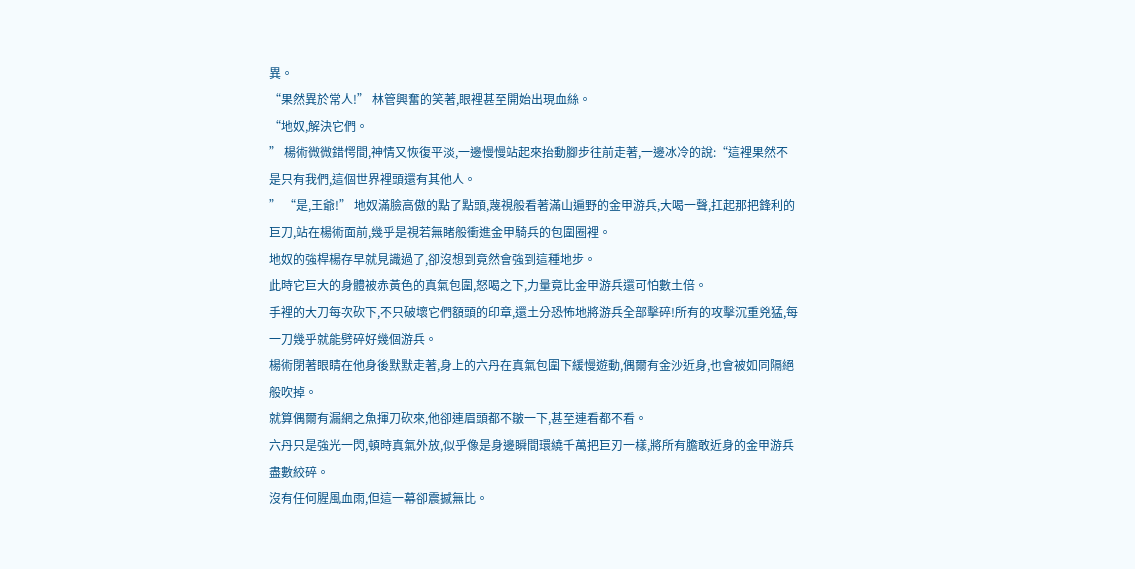異。
“果然異於常人!” 林管興奮的笑著,眼裡甚至開始出現血絲。
“地奴,解決它們。
” 楊術微微錯愕間,神情又恢復平淡,一邊慢慢站起來抬動腳步往前走著,一邊冰冷的說:“這裡果然不是只有我們,這個世界裡頭還有其他人。
” “是,王爺!” 地奴滿臉高傲的點了點頭,蔑視般看著滿山遍野的金甲游兵,大喝一聲,扛起那把鋒利的巨刀,站在楊術面前,幾乎是視若無睹般衝進金甲騎兵的包圍圈裡。
地奴的強桿楊存早就見識過了,卻沒想到竟然會強到這種地步。
此時它巨大的身體被赤黃色的真氣包圍,怒喝之下,力量竟比金甲游兵還可怕數土倍。
手裡的大刀每次砍下,不只破壞它們額頭的印章,還土分恐怖地將游兵全部擊碎!所有的攻擊沉重兇猛,每一刀幾乎就能劈碎好幾個游兵。
楊術閉著眼睛在他身後默默走著,身上的六丹在真氣包圍下緩慢遊動,偶爾有金沙近身,也會被如同隔絕般吹掉。
就算偶爾有漏網之魚揮刀砍來,他卻連眉頭都不皺一下,甚至連看都不看。
六丹只是強光一閃,頓時真氣外放,似乎像是身邊瞬間環繞千萬把巨刃一樣,將所有膽敢近身的金甲游兵盡數絞碎。
沒有任何腥風血雨,但這一幕卻震撼無比。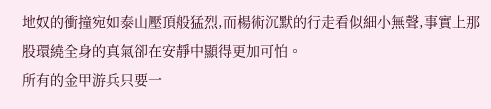地奴的衝撞宛如泰山壓頂般猛烈,而楊術沉默的行走看似細小無聲,事實上那股環繞全身的真氣卻在安靜中顯得更加可怕。
所有的金甲游兵只要一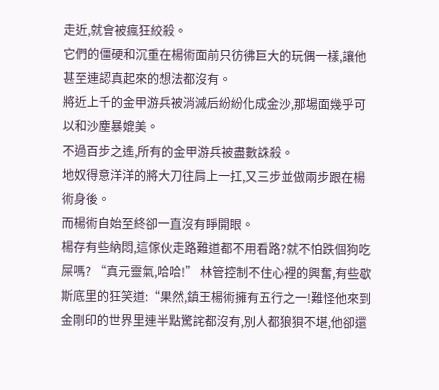走近,就會被瘋狂絞殺。
它們的僵硬和沉重在楊術面前只彷彿巨大的玩偶一樣,讓他甚至連認真起來的想法都沒有。
將近上千的金甲游兵被消滅后紛紛化成金沙,那場面幾乎可以和沙塵暴媲美。
不過百步之遙,所有的金甲游兵被盡數誅殺。
地奴得意洋洋的將大刀往肩上一扛,又三步並做兩步跟在楊術身後。
而楊術自始至終卻一直沒有睜開眼。
楊存有些納悶,這傢伙走路難道都不用看路?就不怕跌個狗吃屎嗎? “真元靈氣,哈哈!” 林管控制不住心裡的興奮,有些歇斯底里的狂笑道:“果然,鎮王楊術擁有五行之一!難怪他來到金剛印的世界里連半點驚詫都沒有,別人都狼狽不堪,他卻還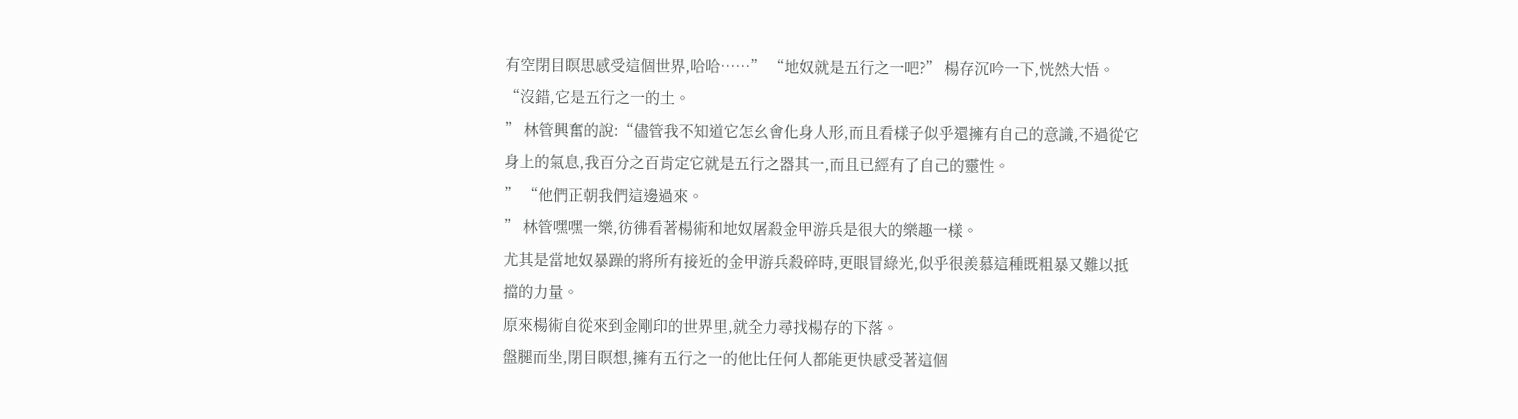有空閉目瞑思感受這個世界,哈哈……” “地奴就是五行之一吧?” 楊存沉吟一下,恍然大悟。
“沒錯,它是五行之一的土。
” 林管興奮的說:“儘管我不知道它怎幺會化身人形,而且看樣子似乎還擁有自己的意識,不過從它身上的氣息,我百分之百肯定它就是五行之器其一,而且已經有了自己的靈性。
” “他們正朝我們這邊過來。
” 林管嘿嘿一樂,彷彿看著楊術和地奴屠殺金甲游兵是很大的樂趣一樣。
尤其是當地奴暴躁的將所有接近的金甲游兵殺碎時,更眼冒綠光,似乎很羨慕這種既粗暴又難以抵擋的力量。
原來楊術自從來到金剛印的世界里,就全力尋找楊存的下落。
盤腿而坐,閉目瞑想,擁有五行之一的他比任何人都能更快感受著這個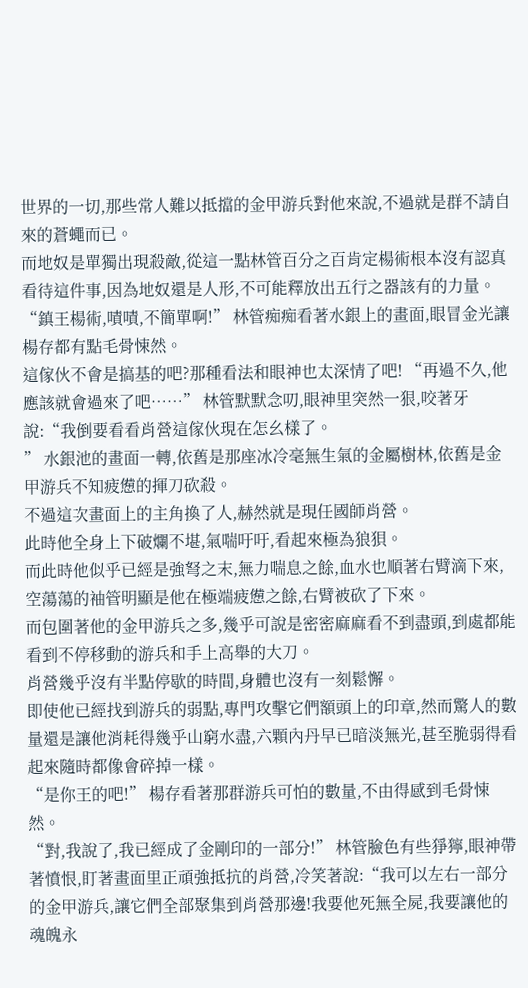世界的一切,那些常人難以抵擋的金甲游兵對他來說,不過就是群不請自來的蒼蠅而已。
而地奴是單獨出現殺敵,從這一點林管百分之百肯定楊術根本沒有認真看待這件事,因為地奴還是人形,不可能釋放出五行之器該有的力量。
“鎮王楊術,嘖嘖,不簡單啊!” 林管痴痴看著水銀上的畫面,眼冒金光讓楊存都有點毛骨悚然。
這傢伙不會是搞基的吧?那種看法和眼神也太深情了吧! “再過不久,他應該就會過來了吧……” 林管默默念叨,眼神里突然一狠,咬著牙說:“我倒要看看肖營這傢伙現在怎幺樣了。
” 水銀池的畫面一轉,依舊是那座冰冷毫無生氣的金屬樹林,依舊是金甲游兵不知疲憊的揮刀砍殺。
不過這次畫面上的主角換了人,赫然就是現任國師肖營。
此時他全身上下破爛不堪,氣喘吁吁,看起來極為狼狽。
而此時他似乎已經是強弩之末,無力喘息之餘,血水也順著右臂滴下來,空蕩蕩的袖管明顯是他在極端疲憊之餘,右臂被砍了下來。
而包圍著他的金甲游兵之多,幾乎可說是密密麻麻看不到盡頭,到處都能看到不停移動的游兵和手上高舉的大刀。
肖營幾乎沒有半點停歇的時間,身體也沒有一刻鬆懈。
即使他已經找到游兵的弱點,專門攻擊它們額頭上的印章,然而驚人的數量還是讓他消耗得幾乎山窮水盡,六顆內丹早已暗淡無光,甚至脆弱得看起來隨時都像會碎掉一樣。
“是你王的吧!” 楊存看著那群游兵可怕的數量,不由得感到毛骨悚然。
“對,我說了,我已經成了金剛印的一部分!” 林管臉色有些猙獰,眼神帶著憤恨,盯著畫面里正頑強抵抗的肖營,冷笑著說:“我可以左右一部分的金甲游兵,讓它們全部聚集到肖營那邊!我要他死無全屍,我要讓他的魂魄永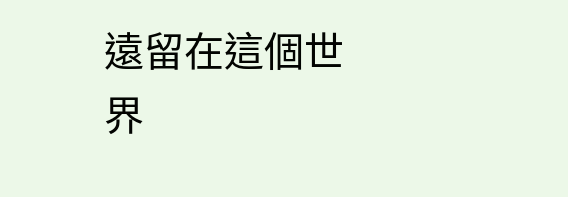遠留在這個世界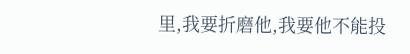里,我要折磨他,我要他不能投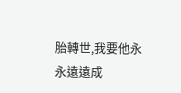胎轉世,我要他永永遠遠成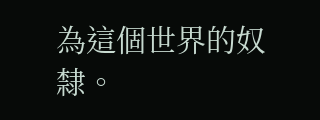為這個世界的奴隸。